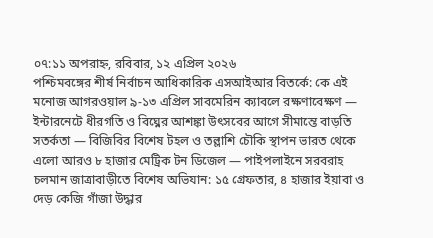০৭:১১ অপরাহ্ন, রবিবার, ১২ এপ্রিল ২০২৬
পশ্চিমবঙ্গের শীর্ষ নির্বাচন আধিকারিক এসআইআর বিতর্কে: কে এই মনোজ আগরওয়াল ৯-১৩ এপ্রিল সাবমেরিন ক্যাবলে রক্ষণাবেক্ষণ — ইন্টারনেটে ধীরগতি ও বিঘ্নের আশঙ্কা উৎসবের আগে সীমান্তে বাড়তি সতর্কতা — বিজিবির বিশেষ টহল ও তল্লাশি চৌকি স্থাপন ভারত থেকে এলো আরও ৮ হাজার মেট্রিক টন ডিজেল — পাইপলাইনে সরবরাহ চলমান জাত্রাবাড়ীতে বিশেষ অভিযান: ১৫ গ্রেফতার, ৪ হাজার ইয়াবা ও দেড় কেজি গাঁজা উদ্ধার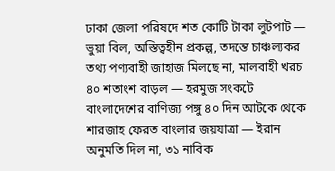ঢাকা জেলা পরিষদে শত কোটি টাকা লুটপাট — ভুয়া বিল, অস্তিত্বহীন প্রকল্প, তদন্তে চাঞ্চল্যকর তথ্য পণ্যবাহী জাহাজ মিলছে না, মালবাহী খরচ ৪০ শতাংশ বাড়ল — হরমুজ সংকটে বাংলাদেশের বাণিজ্য পঙ্গু ৪০ দিন আটকে থেকে শারজাহ ফেরত বাংলার জয়যাত্রা — ইরান অনুমতি দিল না, ৩১ নাবিক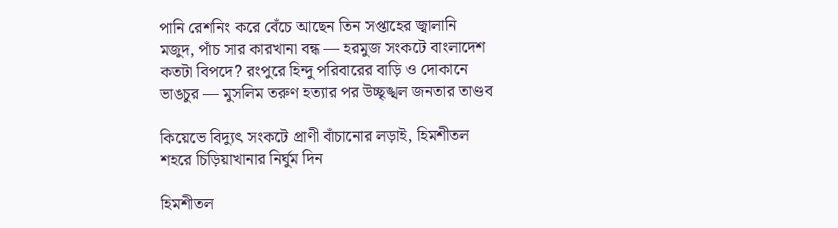পানি রেশনিং করে বেঁচে আছেন তিন সপ্তাহের জ্বালানি মজুদ, পাঁচ সার কারখানা বন্ধ — হরমুজ সংকটে বাংলাদেশ কতটা বিপদে? রংপুরে হিন্দু পরিবারের বাড়ি ও দোকানে ভাঙচুর — মুসলিম তরুণ হত্যার পর উচ্ছৃঙ্খল জনতার তাণ্ডব

কিয়েভে বিদ্যুৎ সংকটে প্রাণী বাঁচানোর লড়াই, হিমশীতল শহরে চিড়িয়াখানার নির্ঘুম দিন

হিমশীতল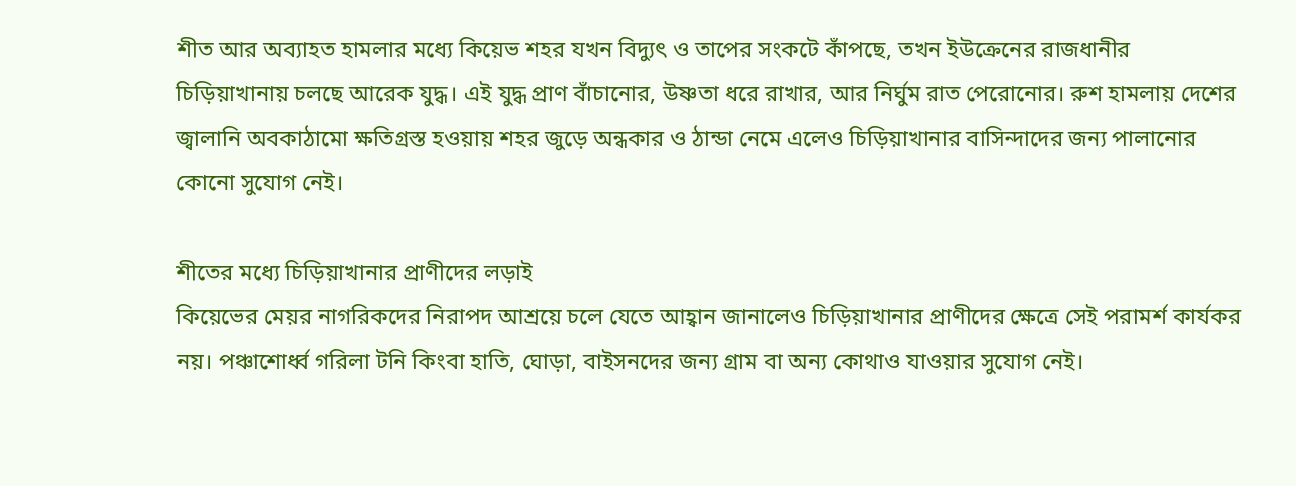শীত আর অব্যাহত হামলার মধ্যে কিয়েভ শহর যখন বিদ্যুৎ ও তাপের সংকটে কাঁপছে, তখন ইউক্রেনের রাজধানীর চিড়িয়াখানায় চলছে আরেক যুদ্ধ। এই যুদ্ধ প্রাণ বাঁচানোর, উষ্ণতা ধরে রাখার, আর নির্ঘুম রাত পেরোনোর। রুশ হামলায় দেশের জ্বালানি অবকাঠামো ক্ষতিগ্রস্ত হওয়ায় শহর জুড়ে অন্ধকার ও ঠান্ডা নেমে এলেও চিড়িয়াখানার বাসিন্দাদের জন্য পালানোর কোনো সুযোগ নেই।

শীতের মধ্যে চিড়িয়াখানার প্রাণীদের লড়াই
কিয়েভের মেয়র নাগরিকদের নিরাপদ আশ্রয়ে চলে যেতে আহ্বান জানালেও চিড়িয়াখানার প্রাণীদের ক্ষেত্রে সেই পরামর্শ কার্যকর নয়। পঞ্চাশোর্ধ্ব গরিলা টনি কিংবা হাতি, ঘোড়া, বাইসনদের জন্য গ্রাম বা অন্য কোথাও যাওয়ার সুযোগ নেই।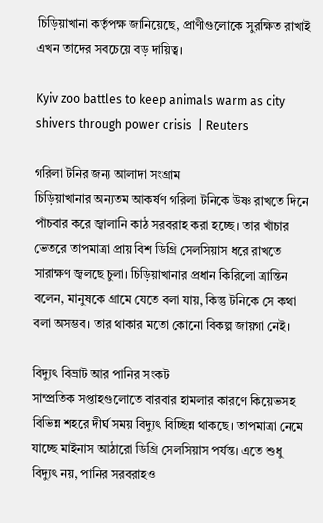চিড়িয়াখানা কর্তৃপক্ষ জানিয়েছে, প্রাণীগুলোকে সুরক্ষিত রাখাই এখন তাদের সবচেয়ে বড় দায়িত্ব।

Kyiv zoo battles to keep animals warm as city shivers through power crisis  | Reuters

গরিলা টনির জন্য আলাদা সংগ্রাম
চিড়িয়াখানার অন্যতম আকর্ষণ গরিলা টনিকে উষ্ণ রাখতে দিনে পাঁচবার করে জ্বালানি কাঠ সরবরাহ করা হচ্ছে। তার খাঁচার ভেতরে তাপমাত্রা প্রায় বিশ ডিগ্রি সেলসিয়াস ধরে রাখতে সারাক্ষণ জ্বলছে চুলা। চিড়িয়াখানার প্রধান কিরিলো ত্রান্তিন বলেন, মানুষকে গ্রামে যেতে বলা যায়, কিন্তু টনিকে সে কথা বলা অসম্ভব। তার থাকার মতো কোনো বিকল্প জায়গা নেই।

বিদ্যুৎ বিভ্রাট আর পানির সংকট
সাম্প্রতিক সপ্তাহগুলোতে বারবার হামলার কারণে কিয়েভসহ বিভিন্ন শহরে দীর্ঘ সময় বিদ্যুৎ বিচ্ছিন্ন থাকছে। তাপমাত্রা নেমে যাচ্ছে মাইনাস আঠারো ডিগ্রি সেলসিয়াস পর্যন্ত। এতে শুধু বিদ্যুৎ নয়, পানির সরবরাহও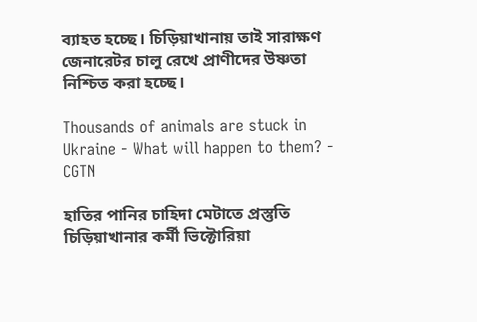ব্যাহত হচ্ছে। চিড়িয়াখানায় তাই সারাক্ষণ জেনারেটর চালু রেখে প্রাণীদের উষ্ণতা নিশ্চিত করা হচ্ছে।

Thousands of animals are stuck in Ukraine - What will happen to them? - CGTN

হাতির পানির চাহিদা মেটাতে প্রস্তুতি
চিড়িয়াখানার কর্মী ভিক্টোরিয়া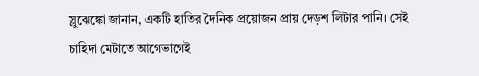স্লুঝেঙ্কো জানান, একটি হাতির দৈনিক প্রয়োজন প্রায় দেড়শ লিটার পানি। সেই চাহিদা মেটাতে আগেভাগেই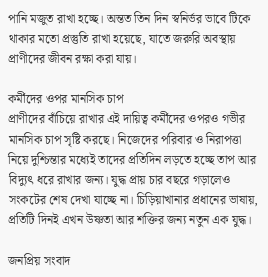পানি মজুত রাখা হচ্ছে। অন্তত তিন দিন স্বনির্ভর ভাবে টিকে থাকার মতো প্রস্তুতি রাখা হয়েছে, যাতে জরুরি অবস্থায় প্রাণীদের জীবন রক্ষা করা যায়।

কর্মীদের ওপর মানসিক চাপ
প্রাণীদের বাঁচিয়ে রাখার এই দায়িত্ব কর্মীদের ওপরও গভীর মানসিক চাপ সৃষ্টি করছে। নিজেদের পরিবার ও নিরাপত্তা নিয়ে দুশ্চিন্তার মধ্যেই তাদের প্রতিদিন লড়তে হচ্ছে তাপ আর বিদ্যুৎ ধরে রাখার জন্য। যুদ্ধ প্রায় চার বছরে গড়ালেও সংকটের শেষ দেখা যাচ্ছে না। চিড়িয়াখানার প্রধানের ভাষায়, প্রতিটি দিনই এখন উষ্ণতা আর শক্তির জন্য নতুন এক যুদ্ধ।

জনপ্রিয় সংবাদ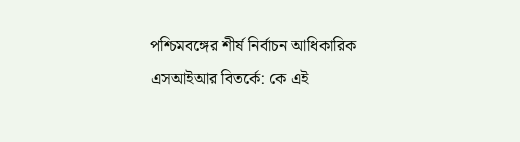পশ্চিমবঙ্গের শীর্ষ নির্বাচন আধিকারিক এসআইআর বিতর্কে: কে এই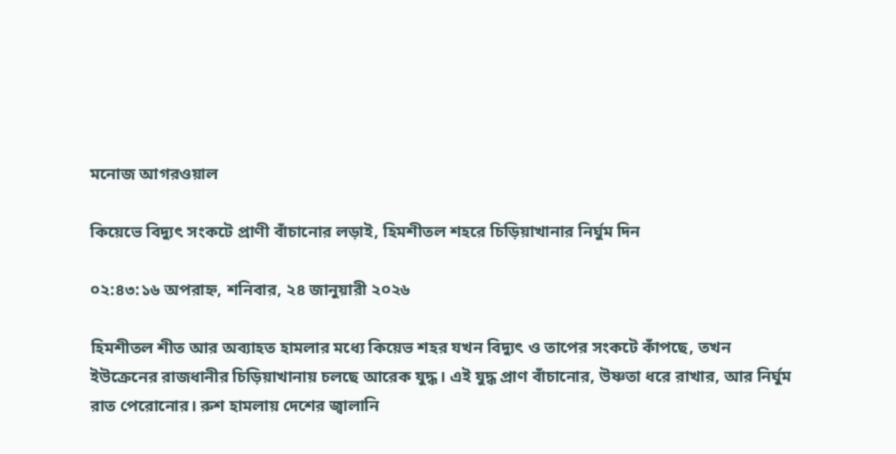মনোজ আগরওয়াল

কিয়েভে বিদ্যুৎ সংকটে প্রাণী বাঁচানোর লড়াই, হিমশীতল শহরে চিড়িয়াখানার নির্ঘুম দিন

০২:৪৩:১৬ অপরাহ্ন, শনিবার, ২৪ জানুয়ারী ২০২৬

হিমশীতল শীত আর অব্যাহত হামলার মধ্যে কিয়েভ শহর যখন বিদ্যুৎ ও তাপের সংকটে কাঁপছে, তখন ইউক্রেনের রাজধানীর চিড়িয়াখানায় চলছে আরেক যুদ্ধ। এই যুদ্ধ প্রাণ বাঁচানোর, উষ্ণতা ধরে রাখার, আর নির্ঘুম রাত পেরোনোর। রুশ হামলায় দেশের জ্বালানি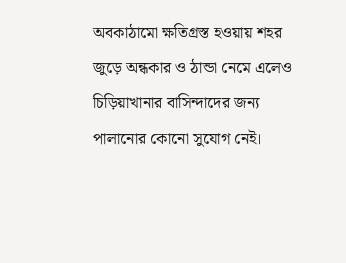অবকাঠামো ক্ষতিগ্রস্ত হওয়ায় শহর জুড়ে অন্ধকার ও ঠান্ডা নেমে এলেও চিড়িয়াখানার বাসিন্দাদের জন্য পালানোর কোনো সুযোগ নেই।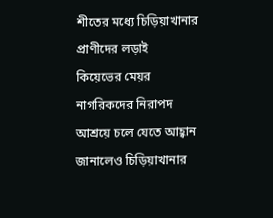শীতের মধ্যে চিড়িয়াখানার প্রাণীদের লড়াই
কিয়েভের মেয়র নাগরিকদের নিরাপদ আশ্রয়ে চলে যেতে আহ্বান জানালেও চিড়িয়াখানার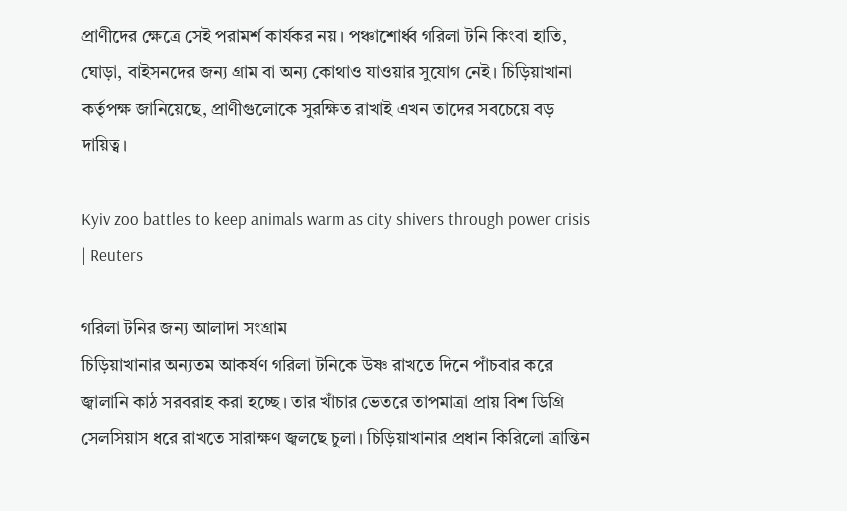প্রাণীদের ক্ষেত্রে সেই পরামর্শ কার্যকর নয়। পঞ্চাশোর্ধ্ব গরিলা টনি কিংবা হাতি, ঘোড়া, বাইসনদের জন্য গ্রাম বা অন্য কোথাও যাওয়ার সুযোগ নেই। চিড়িয়াখানা কর্তৃপক্ষ জানিয়েছে, প্রাণীগুলোকে সুরক্ষিত রাখাই এখন তাদের সবচেয়ে বড় দায়িত্ব।

Kyiv zoo battles to keep animals warm as city shivers through power crisis  | Reuters

গরিলা টনির জন্য আলাদা সংগ্রাম
চিড়িয়াখানার অন্যতম আকর্ষণ গরিলা টনিকে উষ্ণ রাখতে দিনে পাঁচবার করে জ্বালানি কাঠ সরবরাহ করা হচ্ছে। তার খাঁচার ভেতরে তাপমাত্রা প্রায় বিশ ডিগ্রি সেলসিয়াস ধরে রাখতে সারাক্ষণ জ্বলছে চুলা। চিড়িয়াখানার প্রধান কিরিলো ত্রান্তিন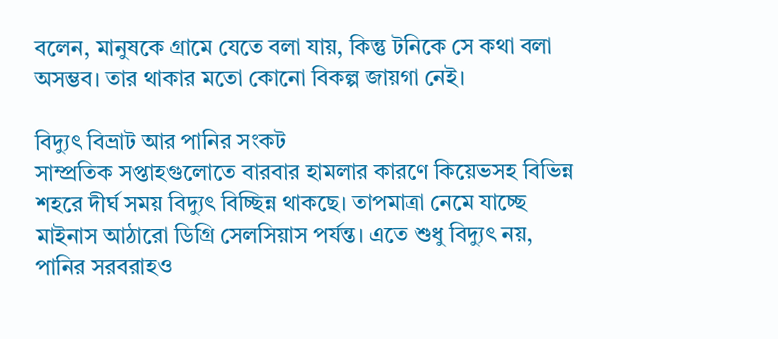বলেন, মানুষকে গ্রামে যেতে বলা যায়, কিন্তু টনিকে সে কথা বলা অসম্ভব। তার থাকার মতো কোনো বিকল্প জায়গা নেই।

বিদ্যুৎ বিভ্রাট আর পানির সংকট
সাম্প্রতিক সপ্তাহগুলোতে বারবার হামলার কারণে কিয়েভসহ বিভিন্ন শহরে দীর্ঘ সময় বিদ্যুৎ বিচ্ছিন্ন থাকছে। তাপমাত্রা নেমে যাচ্ছে মাইনাস আঠারো ডিগ্রি সেলসিয়াস পর্যন্ত। এতে শুধু বিদ্যুৎ নয়, পানির সরবরাহও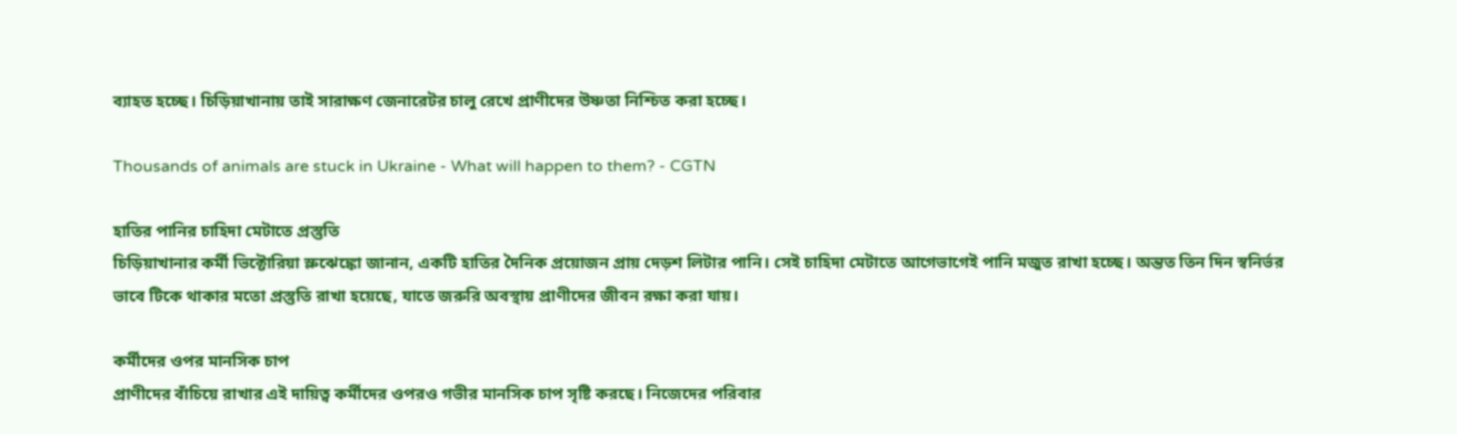ব্যাহত হচ্ছে। চিড়িয়াখানায় তাই সারাক্ষণ জেনারেটর চালু রেখে প্রাণীদের উষ্ণতা নিশ্চিত করা হচ্ছে।

Thousands of animals are stuck in Ukraine - What will happen to them? - CGTN

হাতির পানির চাহিদা মেটাতে প্রস্তুতি
চিড়িয়াখানার কর্মী ভিক্টোরিয়া স্লুঝেঙ্কো জানান, একটি হাতির দৈনিক প্রয়োজন প্রায় দেড়শ লিটার পানি। সেই চাহিদা মেটাতে আগেভাগেই পানি মজুত রাখা হচ্ছে। অন্তত তিন দিন স্বনির্ভর ভাবে টিকে থাকার মতো প্রস্তুতি রাখা হয়েছে, যাতে জরুরি অবস্থায় প্রাণীদের জীবন রক্ষা করা যায়।

কর্মীদের ওপর মানসিক চাপ
প্রাণীদের বাঁচিয়ে রাখার এই দায়িত্ব কর্মীদের ওপরও গভীর মানসিক চাপ সৃষ্টি করছে। নিজেদের পরিবার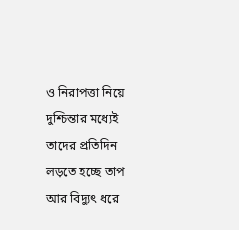ও নিরাপত্তা নিয়ে দুশ্চিন্তার মধ্যেই তাদের প্রতিদিন লড়তে হচ্ছে তাপ আর বিদ্যুৎ ধরে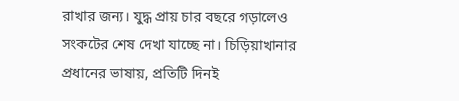রাখার জন্য। যুদ্ধ প্রায় চার বছরে গড়ালেও সংকটের শেষ দেখা যাচ্ছে না। চিড়িয়াখানার প্রধানের ভাষায়, প্রতিটি দিনই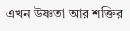এখন উষ্ণতা আর শক্তির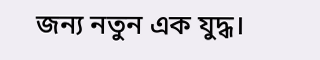জন্য নতুন এক যুদ্ধ।